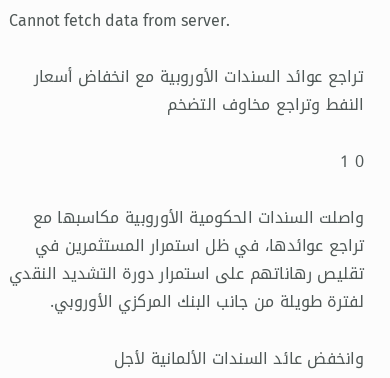Cannot fetch data from server.

تراجع عوائد السندات الأوروبية مع انخفاض أسعار النفط وتراجع مخاوف التضخم

0 1

واصلت السندات الحكومية الأوروبية مكاسبها مع تراجع عوائدها، في ظل استمرار المستثمرين في تقليص رهاناتهم على استمرار دورة التشديد النقدي لفترة طويلة من جانب البنك المركزي الأوروبي.

وانخفض عائد السندات الألمانية لأجل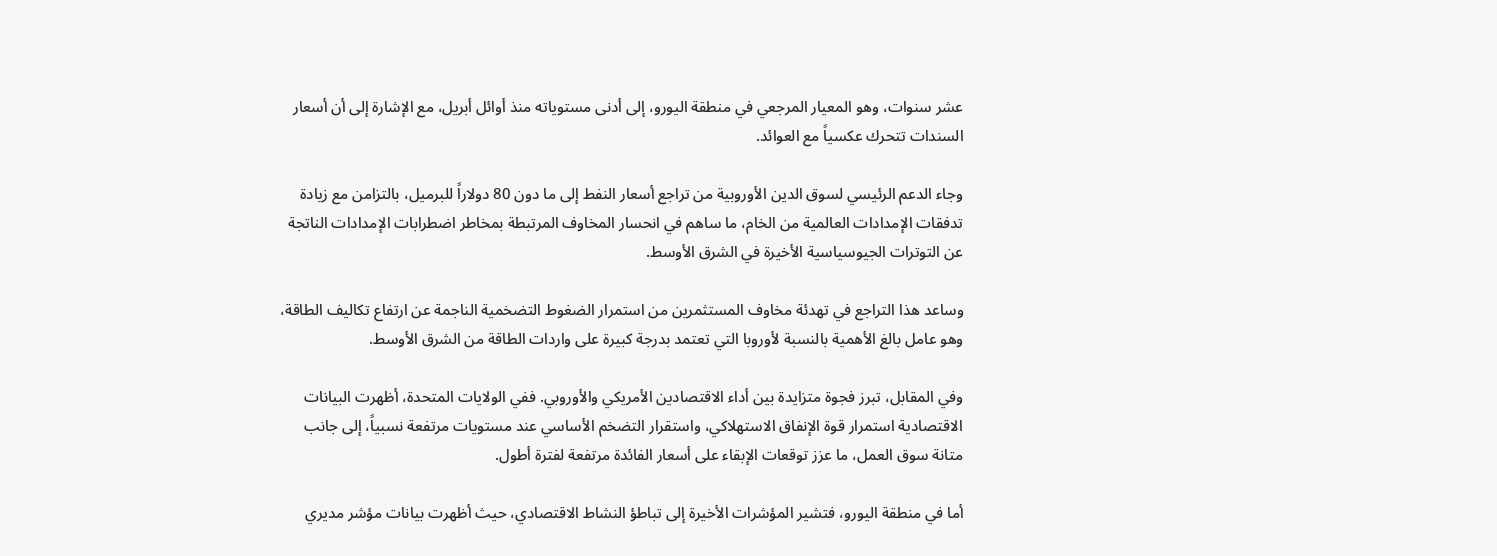عشر سنوات، وهو المعيار المرجعي في منطقة اليورو، إلى أدنى مستوياته منذ أوائل أبريل، مع الإشارة إلى أن أسعار السندات تتحرك عكسياً مع العوائد.

وجاء الدعم الرئيسي لسوق الدين الأوروبية من تراجع أسعار النفط إلى ما دون 80 دولاراً للبرميل، بالتزامن مع زيادة تدفقات الإمدادات العالمية من الخام، ما ساهم في انحسار المخاوف المرتبطة بمخاطر اضطرابات الإمدادات الناتجة عن التوترات الجيوسياسية الأخيرة في الشرق الأوسط.

وساعد هذا التراجع في تهدئة مخاوف المستثمرين من استمرار الضغوط التضخمية الناجمة عن ارتفاع تكاليف الطاقة، وهو عامل بالغ الأهمية بالنسبة لأوروبا التي تعتمد بدرجة كبيرة على واردات الطاقة من الشرق الأوسط.

وفي المقابل، تبرز فجوة متزايدة بين أداء الاقتصادين الأمريكي والأوروبي. ففي الولايات المتحدة، أظهرت البيانات الاقتصادية استمرار قوة الإنفاق الاستهلاكي، واستقرار التضخم الأساسي عند مستويات مرتفعة نسبياً، إلى جانب متانة سوق العمل، ما عزز توقعات الإبقاء على أسعار الفائدة مرتفعة لفترة أطول.

أما في منطقة اليورو، فتشير المؤشرات الأخيرة إلى تباطؤ النشاط الاقتصادي، حيث أظهرت بيانات مؤشر مديري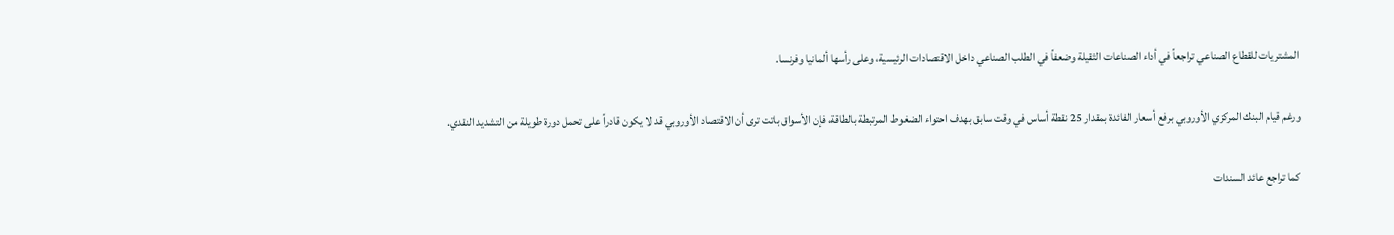المشتريات للقطاع الصناعي تراجعاً في أداء الصناعات الثقيلة وضعفاً في الطلب الصناعي داخل الاقتصادات الرئيسية، وعلى رأسها ألمانيا وفرنسا.

ورغم قيام البنك المركزي الأوروبي برفع أسعار الفائدة بمقدار 25 نقطة أساس في وقت سابق بهدف احتواء الضغوط المرتبطة بالطاقة، فإن الأسواق باتت ترى أن الاقتصاد الأوروبي قد لا يكون قادراً على تحمل دورة طويلة من التشديد النقدي.

كما تراجع عائد السندات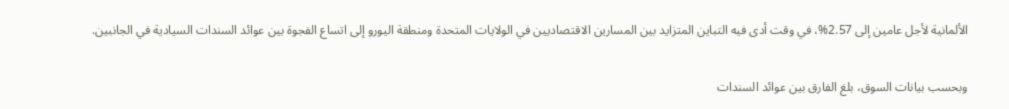الألمانية لأجل عامين إلى 2.57%، في وقت أدى فيه التباين المتزايد بين المسارين الاقتصاديين في الولايات المتحدة ومنطقة اليورو إلى اتساع الفجوة بين عوائد السندات السيادية في الجانبين.

وبحسب بيانات السوق، بلغ الفارق بين عوائد السندات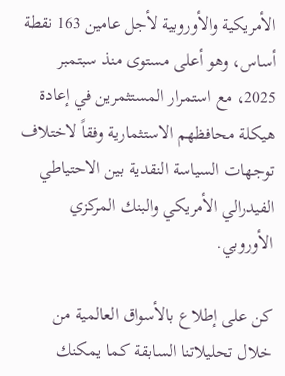الأمريكية والأوروبية لأجل عامين 163 نقطة أساس، وهو أعلى مستوى منذ سبتمبر 2025، مع استمرار المستثمرين في إعادة هيكلة محافظهم الاستثمارية وفقاً لاختلاف توجهات السياسة النقدية بين الاحتياطي الفيدرالي الأمريكي والبنك المركزي الأوروبي.

كن على إطلاع بالأسواق العالمية من خلال تحليلاتنا السابقة كما يمكنك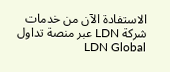الاستفادة الآن من خدمات شركة LDN عبر منصة تداول  LDN Global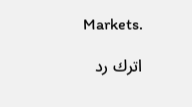Markets.

اترك رد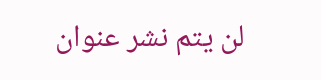لن يتم نشر عنوان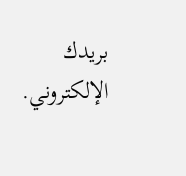بريدك الإلكتروني.